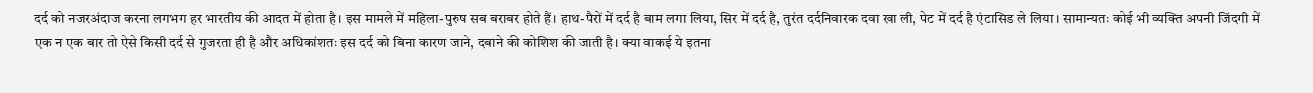दर्द को नजरअंदाज करना लगभग हर भारतीय की आदत में होता है। इस मामले में महिला-पुरुष सब बराबर होते हैं। हाथ-पैरों में दर्द है बाम लगा लिया, सिर में दर्द है, तुरंत दर्दनिवारक दवा खा ली, पेट में दर्द है एंटासिड ले लिया। सामान्यतः कोई भी व्यक्ति अपनी जिंदगी में एक न एक बार तो ऐसे किसी दर्द से गुजरता ही है और अधिकांशतः इस दर्द को बिना कारण जाने, दबाने की कोशिश की जाती है। क्या वाकई ये इतना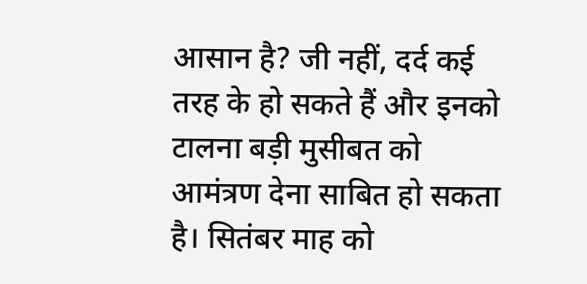आसान है? जी नहीं, दर्द कई तरह के हो सकते हैं और इनको टालना बड़ी मुसीबत को आमंत्रण देना साबित हो सकता है। सितंबर माह को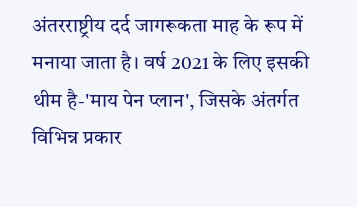अंतरराष्ट्रीय दर्द जागरूकता माह के रूप में मनाया जाता है। वर्ष 2021 के लिए इसकी थीम है-'माय पेन प्लान', जिसके अंतर्गत विभिन्न प्रकार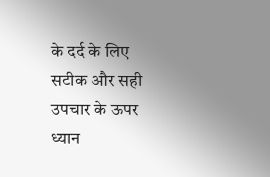के दर्द के लिए सटीक और सही उपचार के ऊपर ध्यान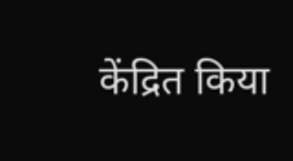केंद्रित किया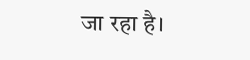जा रहा है।